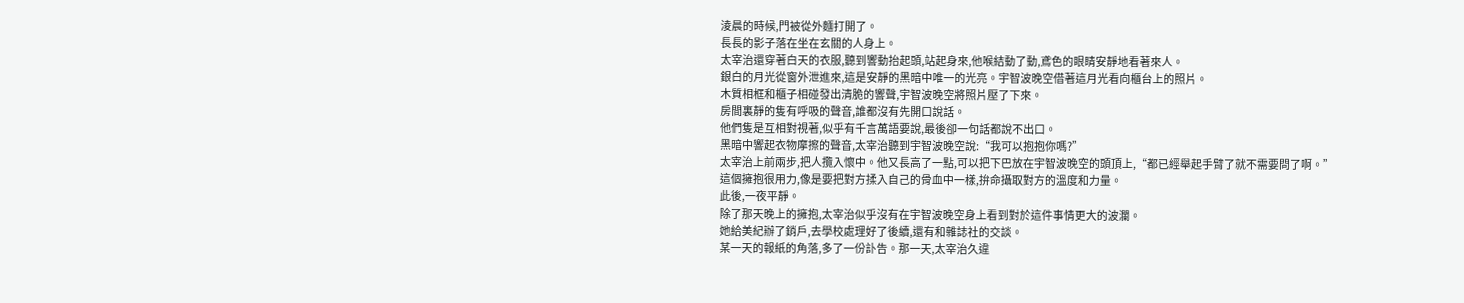淩晨的時候,門被從外麵打開了。
長長的影子落在坐在玄關的人身上。
太宰治還穿著白天的衣服,聽到響動抬起頭,站起身來,他喉結動了動,鳶色的眼睛安靜地看著來人。
銀白的月光從窗外泄進來,這是安靜的黑暗中唯一的光亮。宇智波晚空借著這月光看向櫃台上的照片。
木質相框和櫃子相碰發出清脆的響聲,宇智波晚空將照片壓了下來。
房間裏靜的隻有呼吸的聲音,誰都沒有先開口說話。
他們隻是互相對視著,似乎有千言萬語要說,最後卻一句話都說不出口。
黑暗中響起衣物摩擦的聲音,太宰治聽到宇智波晚空說:“我可以抱抱你嗎?”
太宰治上前兩步,把人攬入懷中。他又長高了一點,可以把下巴放在宇智波晚空的頭頂上,“都已經舉起手臂了就不需要問了啊。”
這個擁抱很用力,像是要把對方揉入自己的骨血中一樣,拚命攝取對方的溫度和力量。
此後,一夜平靜。
除了那天晚上的擁抱,太宰治似乎沒有在宇智波晚空身上看到對於這件事情更大的波瀾。
她給美紀辦了銷戶,去學校處理好了後續,還有和雜誌社的交談。
某一天的報紙的角落,多了一份訃告。那一天,太宰治久違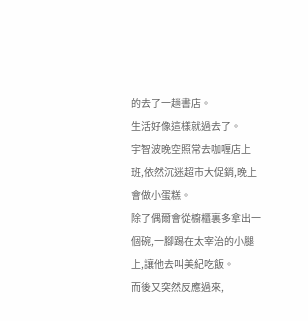的去了一趟書店。
生活好像這樣就過去了。
宇智波晚空照常去咖喱店上班,依然沉迷超市大促銷,晚上會做小蛋糕。
除了偶爾會從櫥櫃裏多拿出一個碗,一腳踢在太宰治的小腿上,讓他去叫美紀吃飯。
而後又突然反應過來,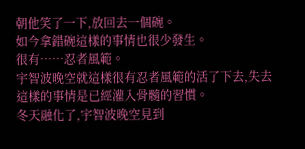朝他笑了一下,放回去一個碗。
如今拿錯碗這樣的事情也很少發生。
很有……忍者風範。
宇智波晚空就這樣很有忍者風範的活了下去,失去這樣的事情是已經灌入骨髓的習慣。
冬天融化了,宇智波晚空見到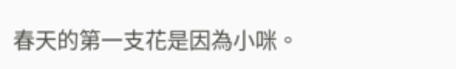春天的第一支花是因為小咪。